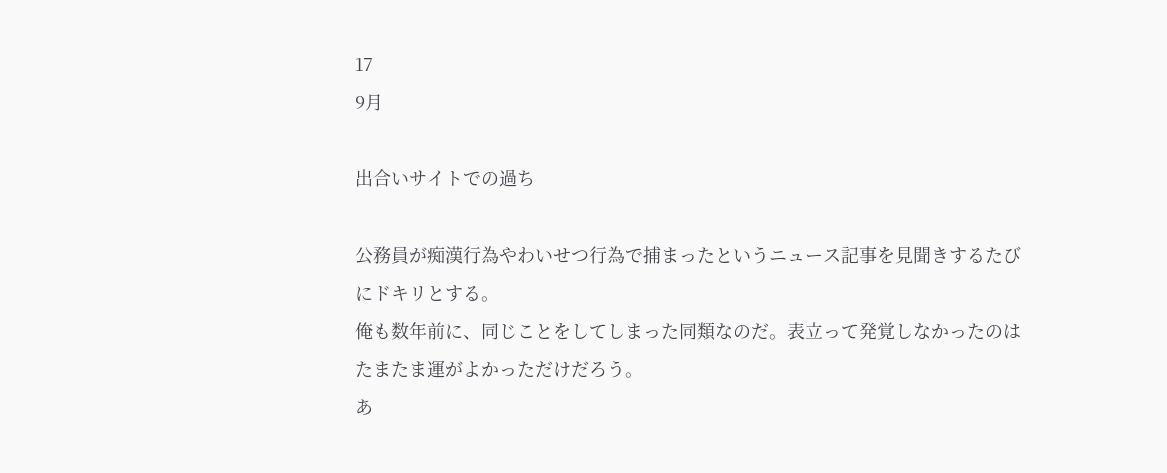17
9月

出合いサイトでの過ち

公務員が痴漢行為やわいせつ行為で捕まったというニュース記事を見聞きするたびにドキリとする。
俺も数年前に、同じことをしてしまった同類なのだ。表立って発覚しなかったのはたまたま運がよかっただけだろう。
あ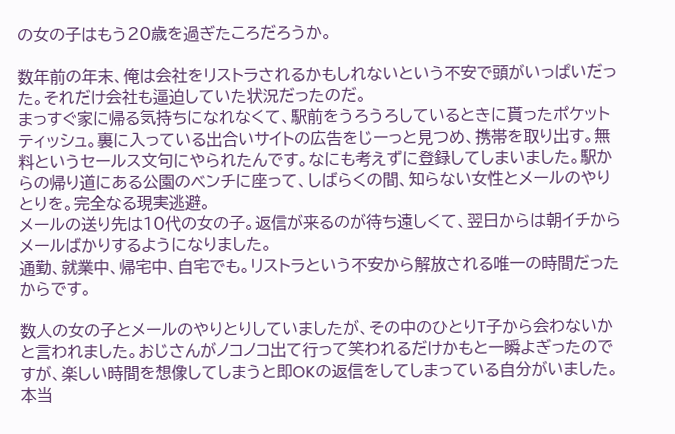の女の子はもう20歳を過ぎたころだろうか。

数年前の年末、俺は会社をリストラされるかもしれないという不安で頭がいっぱいだった。それだけ会社も逼迫していた状況だったのだ。
まっすぐ家に帰る気持ちになれなくて、駅前をうろうろしているときに貰ったポケットティッシュ。裏に入っている出合いサイトの広告をじーっと見つめ、携帯を取り出す。無料というセールス文句にやられたんです。なにも考えずに登録してしまいました。駅からの帰り道にある公園のベンチに座って、しばらくの間、知らない女性とメールのやりとりを。完全なる現実逃避。
メールの送り先は10代の女の子。返信が来るのが待ち遠しくて、翌日からは朝イチからメールばかりするようになりました。
通勤、就業中、帰宅中、自宅でも。リストラという不安から解放される唯一の時間だったからです。

数人の女の子とメールのやりとりしていましたが、その中のひとりT子から会わないかと言われました。おじさんがノコノコ出て行って笑われるだけかもと一瞬よぎったのですが、楽しい時間を想像してしまうと即OKの返信をしてしまっている自分がいました。
本当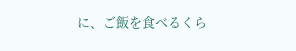に、ご飯を食べるくら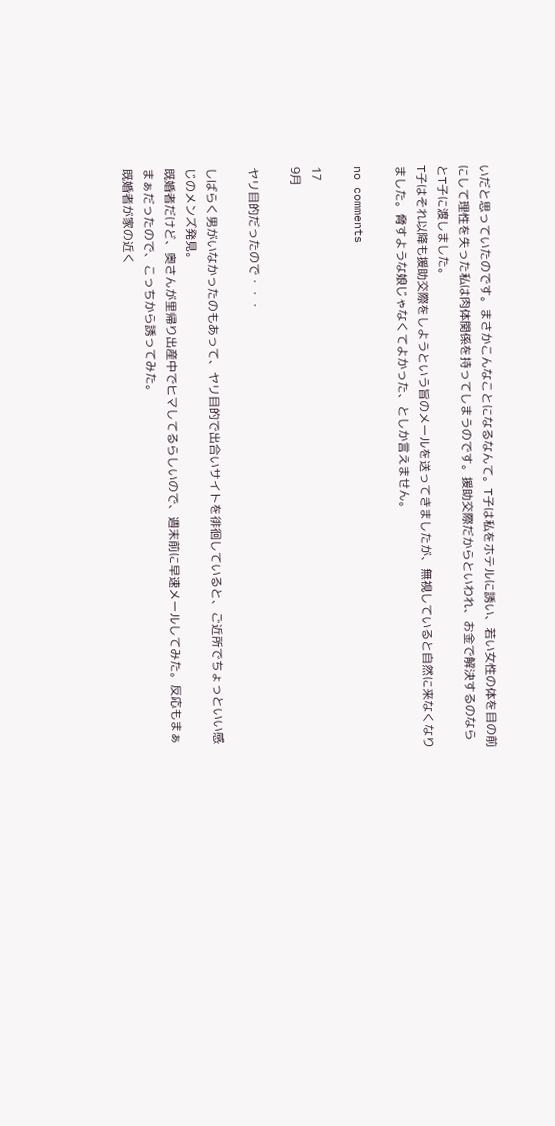いだと思っていたのです。まさかこんなことになるなんて。T子は私をホテルに誘い、若い女性の体を目の前にして理性を失った私は肉体関係を持ってしまうのです。援助交際だからといわれ、お金で解決するのならとT子に渡しました。
T子はそれ以降も援助交際をしようという旨のメールを送ってきましたが、無視していると自然に来なくなりました。脅すような娘じゃなくてよかった、としか言えません。

no comments

17
9月

ヤリ目的だったので・・・

しばらく男がいなかったのもあって、ヤリ目的で出合いサイトを徘徊していると、ご近所でちょっといい感じのメンズ発見。
既婚者だけど、奥さんが里帰り出産中でヒマしてるらしいので、週末前に早速メールしてみた。反応もまぁまぁだったので、こっちから誘ってみた。
既婚者が家の近く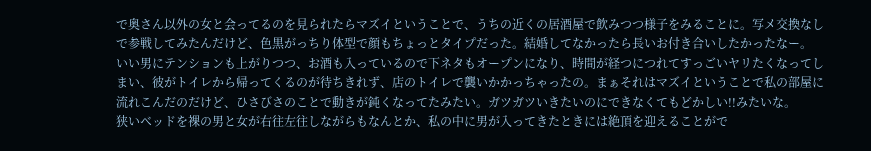で奥さん以外の女と会ってるのを見られたらマズイということで、うちの近くの居酒屋で飲みつつ様子をみることに。写メ交換なしで参戦してみたんだけど、色黒がっちり体型で顔もちょっとタイプだった。結婚してなかったら長いお付き合いしたかったなー。
いい男にテンションも上がりつつ、お酒も入っているので下ネタもオープンになり、時間が経つにつれてすっごいヤリたくなってしまい、彼がトイレから帰ってくるのが待ちきれず、店のトイレで襲いかかっちゃったの。まぁそれはマズイということで私の部屋に流れこんだのだけど、ひさびさのことで動きが鈍くなってたみたい。ガツガツいきたいのにできなくてもどかしい!!みたいな。
狭いベッドを裸の男と女が右往左往しながらもなんとか、私の中に男が入ってきたときには絶頂を迎えることがで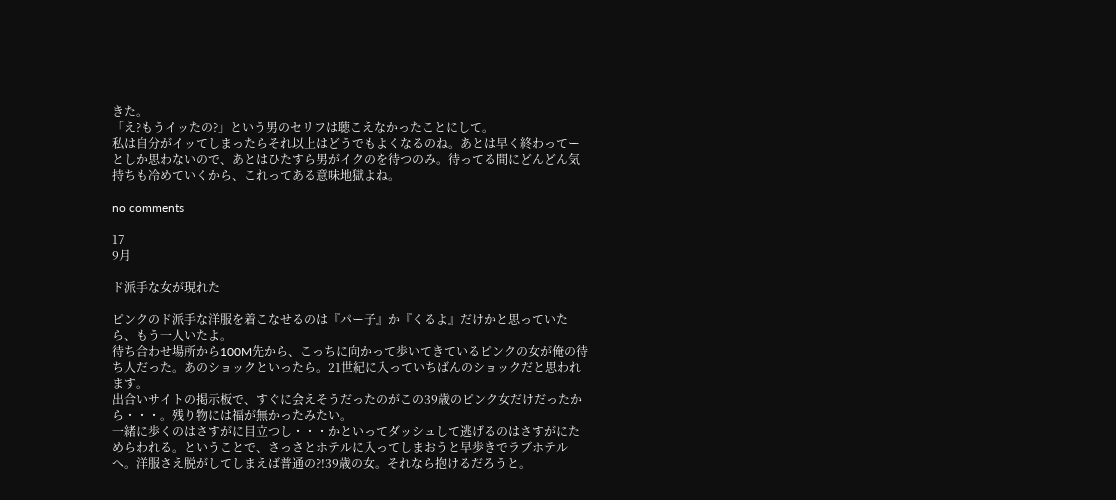きた。
「え?もうイッたの?」という男のセリフは聴こえなかったことにして。
私は自分がイッてしまったらそれ以上はどうでもよくなるのね。あとは早く終わってーとしか思わないので、あとはひたすら男がイクのを待つのみ。待ってる間にどんどん気持ちも冷めていくから、これってある意味地獄よね。

no comments

17
9月

ド派手な女が現れた

ピンクのド派手な洋服を着こなせるのは『パー子』か『くるよ』だけかと思っていたら、もう一人いたよ。
待ち合わせ場所から100M先から、こっちに向かって歩いてきているピンクの女が俺の待ち人だった。あのショックといったら。21世紀に入っていちばんのショックだと思われます。
出合いサイトの掲示板で、すぐに会えそうだったのがこの39歳のピンク女だけだったから・・・。残り物には福が無かったみたい。
一緒に歩くのはさすがに目立つし・・・かといってダッシュして逃げるのはさすがにためらわれる。ということで、さっさとホテルに入ってしまおうと早歩きでラブホテルへ。洋服さえ脱がしてしまえば普通の?!39歳の女。それなら抱けるだろうと。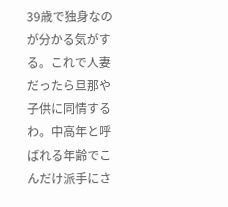39歳で独身なのが分かる気がする。これで人妻だったら旦那や子供に同情するわ。中高年と呼ばれる年齢でこんだけ派手にさ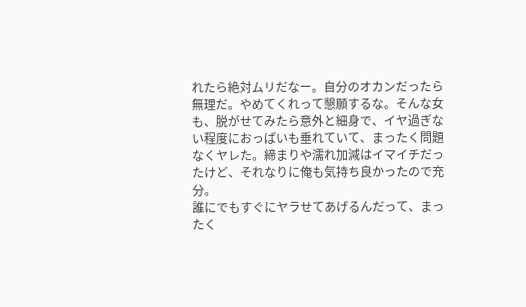れたら絶対ムリだなー。自分のオカンだったら無理だ。やめてくれって懇願するな。そんな女も、脱がせてみたら意外と細身で、イヤ過ぎない程度におっぱいも垂れていて、まったく問題なくヤレた。締まりや濡れ加減はイマイチだったけど、それなりに俺も気持ち良かったので充分。
誰にでもすぐにヤラせてあげるんだって、まったく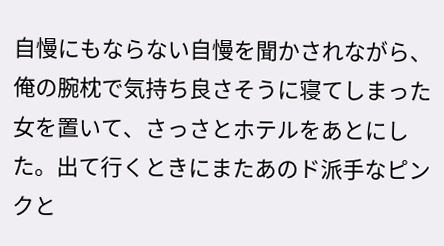自慢にもならない自慢を聞かされながら、俺の腕枕で気持ち良さそうに寝てしまった女を置いて、さっさとホテルをあとにした。出て行くときにまたあのド派手なピンクと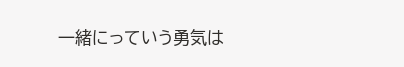一緒にっていう勇気は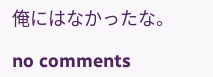俺にはなかったな。

no comments